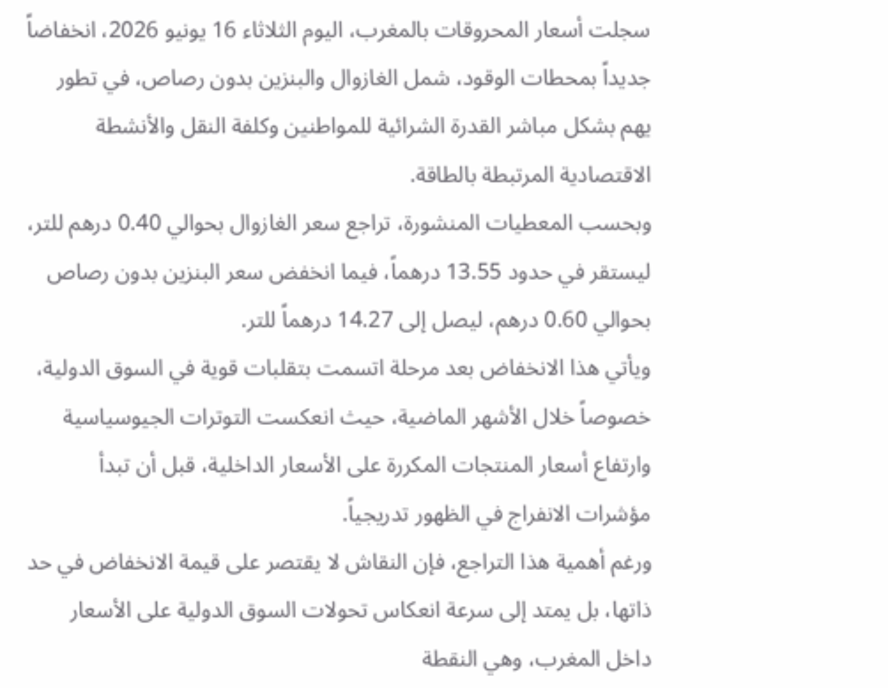سجلت أسعار المحروقات بالمغرب، اليوم الثلاثاء 16 يونيو 2026، انخفاضاً جديداً بمحطات الوقود، شمل الغازوال والبنزين بدون رصاص، في تطور يهم بشكل مباشر القدرة الشرائية للمواطنين وكلفة النقل والأنشطة الاقتصادية المرتبطة بالطاقة.
وبحسب المعطيات المنشورة، تراجع سعر الغازوال بحوالي 0.40 درهم للتر، ليستقر في حدود 13.55 درهماً، فيما انخفض سعر البنزين بدون رصاص بحوالي 0.60 درهم، ليصل إلى 14.27 درهماً للتر.
ويأتي هذا الانخفاض بعد مرحلة اتسمت بتقلبات قوية في السوق الدولية، خصوصاً خلال الأشهر الماضية، حيث انعكست التوترات الجيوسياسية وارتفاع أسعار المنتجات المكررة على الأسعار الداخلية، قبل أن تبدأ مؤشرات الانفراج في الظهور تدريجياً.
ورغم أهمية هذا التراجع، فإن النقاش لا يقتصر على قيمة الانخفاض في حد ذاتها، بل يمتد إلى سرعة انعكاس تحولات السوق الدولية على الأسعار داخل المغرب، وهي النقطة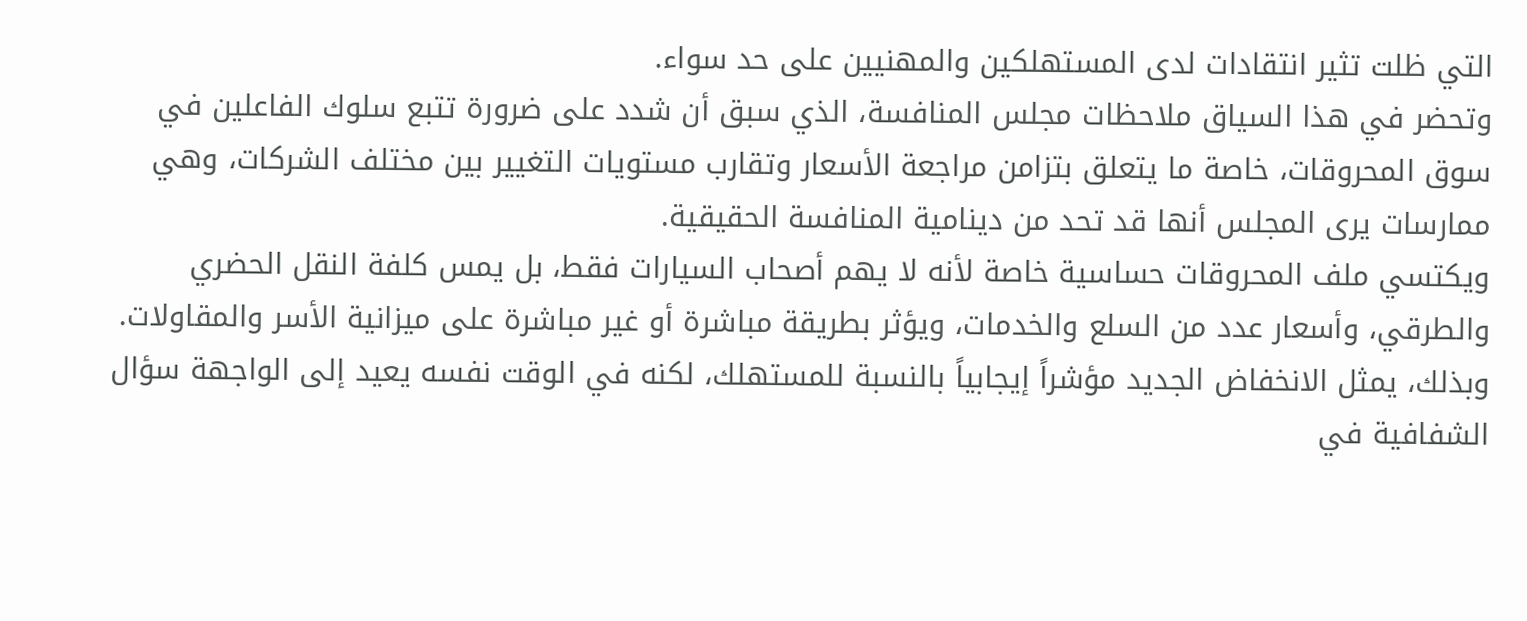التي ظلت تثير انتقادات لدى المستهلكين والمهنيين على حد سواء.
وتحضر في هذا السياق ملاحظات مجلس المنافسة، الذي سبق أن شدد على ضرورة تتبع سلوك الفاعلين في سوق المحروقات، خاصة ما يتعلق بتزامن مراجعة الأسعار وتقارب مستويات التغيير بين مختلف الشركات، وهي ممارسات يرى المجلس أنها قد تحد من دينامية المنافسة الحقيقية.
ويكتسي ملف المحروقات حساسية خاصة لأنه لا يهم أصحاب السيارات فقط، بل يمس كلفة النقل الحضري والطرقي، وأسعار عدد من السلع والخدمات، ويؤثر بطريقة مباشرة أو غير مباشرة على ميزانية الأسر والمقاولات.
وبذلك، يمثل الانخفاض الجديد مؤشراً إيجابياً بالنسبة للمستهلك، لكنه في الوقت نفسه يعيد إلى الواجهة سؤال الشفافية في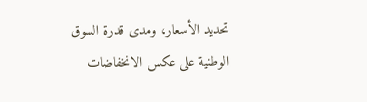تحديد الأسعار، ومدى قدرة السوق الوطنية على عكس الانخفاضات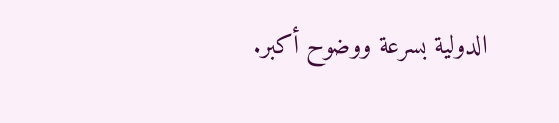الدولية بسرعة ووضوح أكبر.